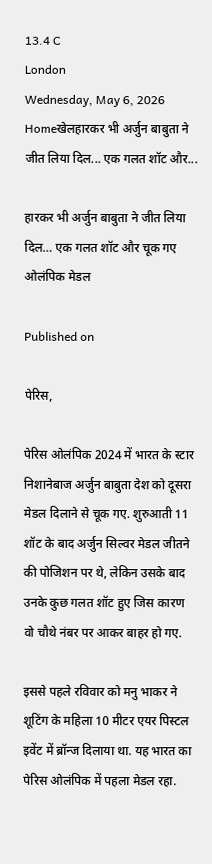13.4 C
London
Wednesday, May 6, 2026
Homeखेलहारकर भी अर्जुन बाबुता ने जीत लिया दिल... एक गलत शॉट और...

हारकर भी अर्जुन बाबुता ने जीत लिया दिल… एक गलत शॉट और चूक गए ओलंपिक मेडल

Published on

पेरिस,

पेरिस ओलंपिक 2024 में भारत के स्टार निशानेबाज अर्जुन बाबुता देश को दूसरा मेडल दिलाने से चूक गए. शुरुआती 11 शॉट के बाद अर्जुन सिल्वर मेडल जीतने की पोजिशन पर थे, लेकिन उसके बाद उनके कुछ गलत शॉट हुए जिस कारण वो चौथे नंबर पर आकर बाहर हो गए.

इससे पहले रविवार को मनु भाकर ने शूटिंग के महिला 10 मीटर एयर पिस्टल इवेंट में ब्रॉन्ज दिलाया था. यह भारत का पेरिस ओलंपिक में पहला मेडल रहा.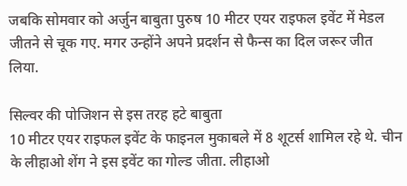जबकि सोमवार को अर्जुन बाबुता पुरुष 10 मीटर एयर राइफल इवेंट में मेडल जीतने से चूक गए. मगर उन्होंने अपने प्रदर्शन से फैन्स का दिल जरूर जीत लिया.

सिल्वर की पोजिशन से इस तरह हटे बाबुता
10 मीटर एयर राइफल इवेंट के फाइनल मुकाबले में 8 शूटर्स शामिल रहे थे. चीन के लीहाओ शेंग ने इस इवेंट का गोल्ड जीता. लीहाओ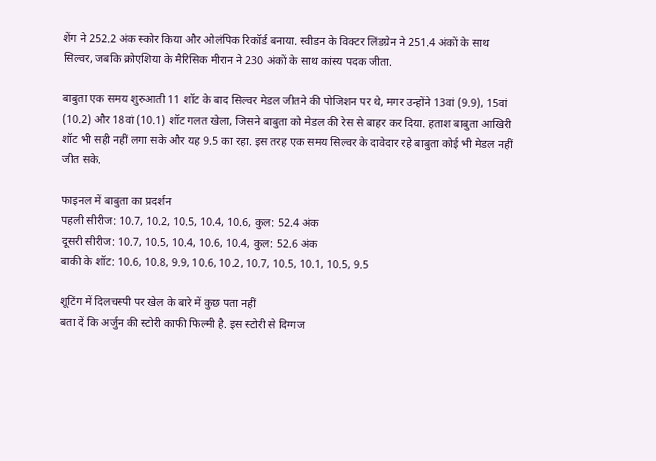शेंग ने 252.2 अंक स्कोर किया और ओलंपिक रिकॉर्ड बनाया. स्वीडन के विक्टर लिंडग्रेन ने 251.4 अंकों के साथ सिल्वर, जबकि क्रोएशिया के मैरिसिक मीरान ने 230 अंकों के साथ कांस्य पदक जीता.

बाबुता एक समय शुरुआती 11 शॉट के बाद सिल्वर मेडल जीतने की पोजिशन पर थे, मगर उन्होंने 13वां (9.9), 15वां (10.2) और 18वां (10.1) शॉट गलत खेला, जिसने बाबुता को मेडल की रेस से बाहर कर दिया. हताश बाबुता आखिरी शॉट भी सही नहीं लगा सके और यह 9.5 का रहा. इस तरह एक समय सिल्वर के दावेदार रहे बाबुता कोई भी मेडल नहीं जीत सके.

फाइनल में बाबुता का प्रदर्शन
पहली सीरीज: 10.7, 10.2, 10.5, 10.4, 10.6, कुल: 52.4 अंक
दूसरी सीरीज: 10.7, 10.5, 10.4, 10.6, 10.4, कुल: 52.6 अंक
बाकी के शॉट: 10.6, 10.8, 9.9, 10.6, 10.2, 10.7, 10.5, 10.1, 10.5, 9.5

शूटिंग में दिलचस्पी पर खेल के बारे में कुछ पता नहीं
बता दें कि अर्जुन की स्टोरी काफी फिल्मी है. इस स्टोरी से दिग्गज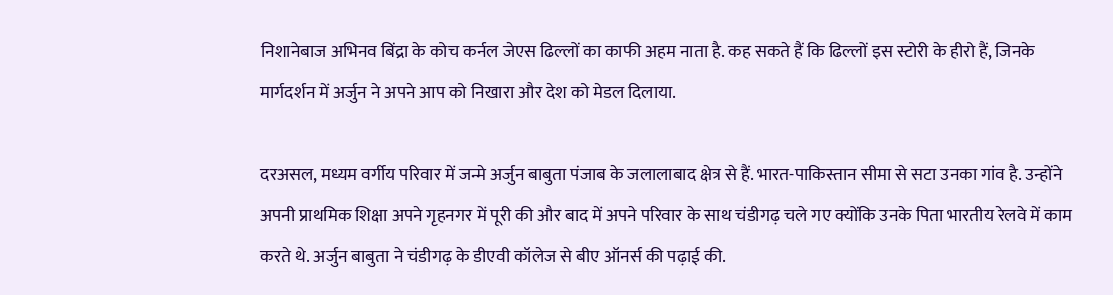निशानेबाज अभिनव बिंद्रा के कोच कर्नल जेएस ढिल्लों का काफी अहम नाता है. कह सकते हैं कि ढिल्लों इस स्टोरी के हीरो हैं, जिनके मार्गदर्शन में अर्जुन ने अपने आप को निखारा और देश को मेडल दिलाया.

दरअसल, मध्यम वर्गीय परिवार में जन्मे अर्जुन बाबुता पंजाब के जलालाबाद क्षेत्र से हैं. भारत-पाकिस्तान सीमा से सटा उनका गांव है. उन्होंने अपनी प्राथमिक शिक्षा अपने गृहनगर में पूरी की और बाद में अपने परिवार के साथ चंडीगढ़ चले गए क्योंकि उनके पिता भारतीय रेलवे में काम करते थे. अर्जुन बाबुता ने चंडीगढ़ के डीएवी कॉलेज से बीए ऑनर्स की पढ़ाई की.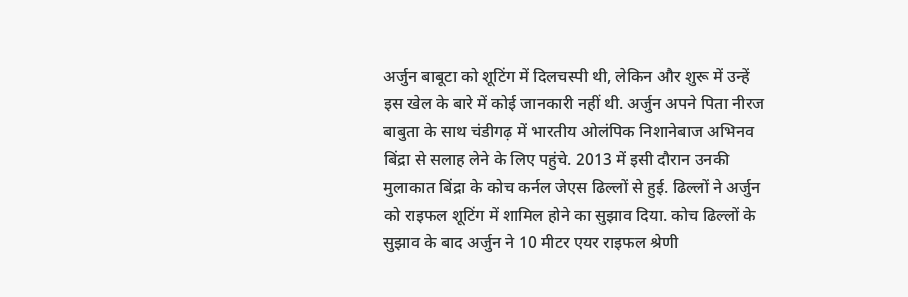अर्जुन बाबूटा को शूटिंग में दिलचस्पी थी, लेकिन और शुरू में उन्हें इस खेल के बारे में कोई जानकारी नहीं थी. अर्जुन अपने पिता नीरज बाबुता के साथ चंडीगढ़ में भारतीय ओलंपिक निशानेबाज अभिनव बिंद्रा से सलाह लेने के लिए पहुंचे. 2013 में इसी दौरान उनकी मुलाकात बिंद्रा के कोच कर्नल जेएस ढिल्लों से हुई. ढिल्लों ने अर्जुन को राइफल शूटिंग में शामिल होने का सुझाव दिया. कोच ढिल्लों के सुझाव के बाद अर्जुन ने 10 मीटर एयर राइफल श्रेणी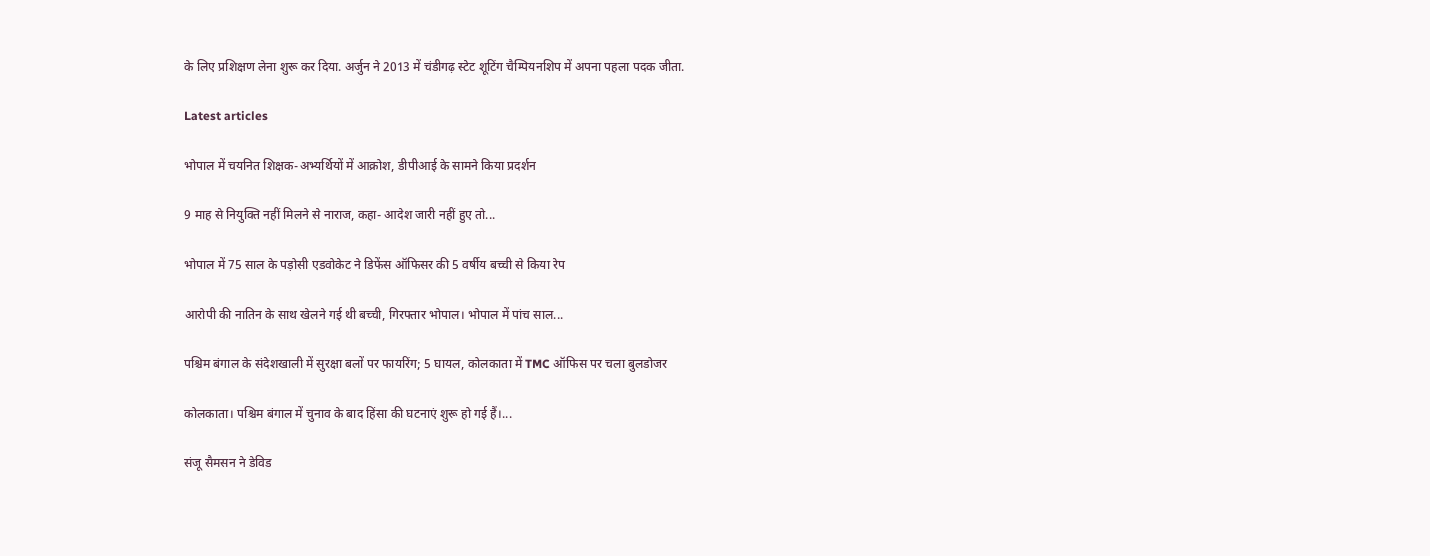के लिए प्रशिक्षण लेना शुरू कर दिया. अर्जुन ने 2013 में चंडीगढ़ स्टेट शूटिंग चैम्पियनशिप में अपना पहला पदक जीता.

Latest articles

भोपाल में चयनित शिक्षक-अभ्यर्थियों में आक्रोश, डीपीआई के सामने किया प्रदर्शन

9 माह से नियुक्ति नहीं मिलने से नाराज, कहा- आदेश जारी नहीं हुए तो...

भोपाल में 75 साल के पड़ोसी एडवोकेट ने डिफेंस ऑफिसर की 5 वर्षीय बच्ची से किया रेप

आरोपी की नातिन के साथ खेलने गई थी बच्ची, गिरफ्तार भोपाल। भोपाल में पांच साल...

पश्चिम बंगाल के संदेशखाली में सुरक्षा बलों पर फायरिंग; 5 घायल, कोलकाता में TMC ऑफिस पर चला बुलडोजर

कोलकाता। पश्चिम बंगाल में चुनाव के बाद हिंसा की घटनाएं शुरू हो गई हैं।...

संजू सैमसन ने डेविड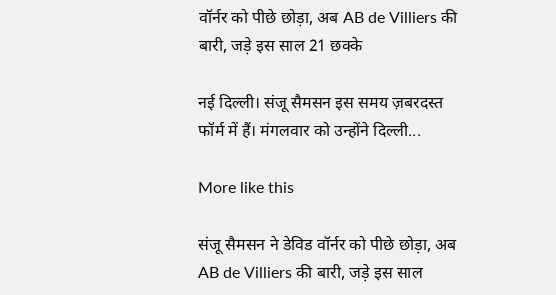वॉर्नर को पीछे छोड़ा, अब AB de Villiers की बारी, जड़े इस साल 21 छक्के

नई दिल्ली। संजू सैमसन इस समय ज़बरदस्त फॉर्म में हैं। मंगलवार को उन्होंने दिल्ली...

More like this

संजू सैमसन ने डेविड वॉर्नर को पीछे छोड़ा, अब AB de Villiers की बारी, जड़े इस साल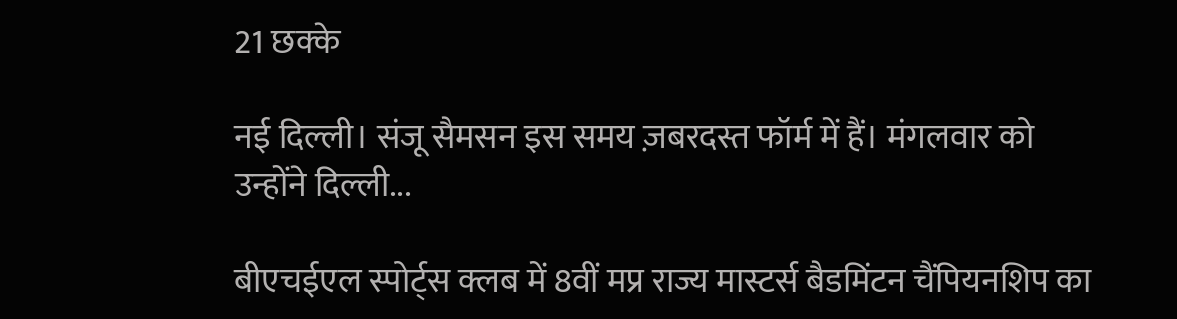21 छक्के

नई दिल्ली। संजू सैमसन इस समय ज़बरदस्त फॉर्म में हैं। मंगलवार को उन्होंने दिल्ली...

बीएचईएल स्पोर्ट्स क्लब में 8वीं मप्र राज्य मास्टर्स बैडमिंटन चैंपियनशिप का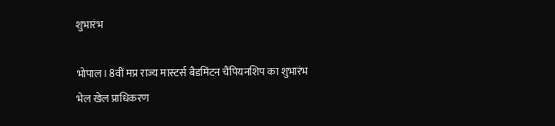शुभारंभ

भोपाल। 8वीं मप्र राज्य मास्टर्स बैडमिंटन चैंपियनशिप का शुभारंभ भेल खेल प्राधिकरण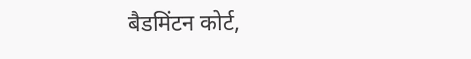बैडमिंटन कोर्ट,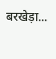बरखेड़ा...